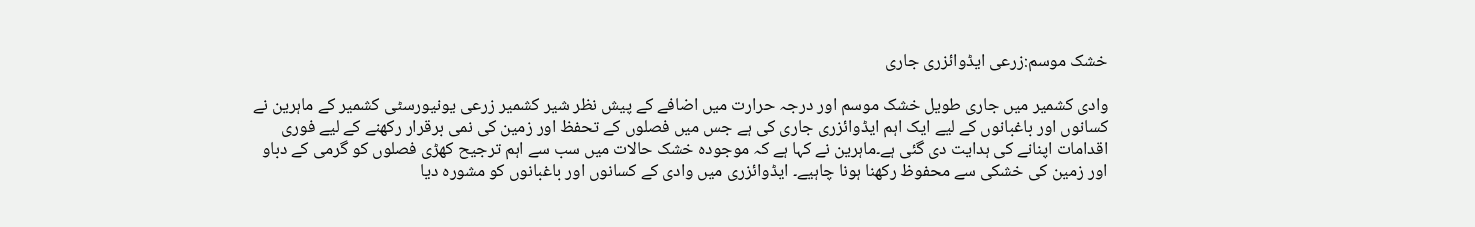خشک موسم:زرعی ایڈوائزری جاری

وادی کشمیر میں جاری طویل خشک موسم اور درجہ حرارت میں اضافے کے پیش نظر شیر کشمیر زرعی یونیورسٹی کشمیر کے ماہرین نے کسانوں اور باغبانوں کے لیے ایک اہم ایڈوائزری جاری کی ہے جس میں فصلوں کے تحفظ اور زمین کی نمی برقرار رکھنے کے لیے فوری اقدامات اپنانے کی ہدایت دی گئی ہے۔ماہرین نے کہا ہے کہ موجودہ خشک حالات میں سب سے اہم ترجیح کھڑی فصلوں کو گرمی کے دباو اور زمین کی خشکی سے محفوظ رکھنا ہونا چاہیے۔ ایڈوائزری میں وادی کے کسانوں اور باغبانوں کو مشورہ دیا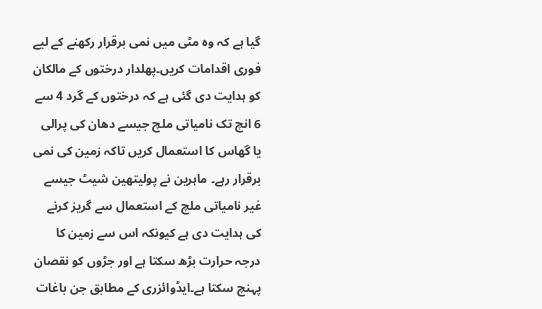گیا ہے کہ وہ مٹی میں نمی برقرار رکھنے کے لیے فوری اقدامات کریں۔پھلدار درختوں کے مالکان کو ہدایت دی گئی ہے کہ درختوں کے گرد 4 سے 6 انچ تک نامیاتی ملچ جیسے دھان کی پرالی یا گھاس کا استعمال کریں تاکہ زمین کی نمی برقرار رہے۔ ماہرین نے پولیتھین شیٹ جیسے غیر نامیاتی ملچ کے استعمال سے گریز کرنے کی ہدایت دی ہے کیونکہ اس سے زمین کا درجہ حرارت بڑھ سکتا ہے اور جڑوں کو نقصان پہنچ سکتا ہے۔ایڈوائزری کے مطابق جن باغات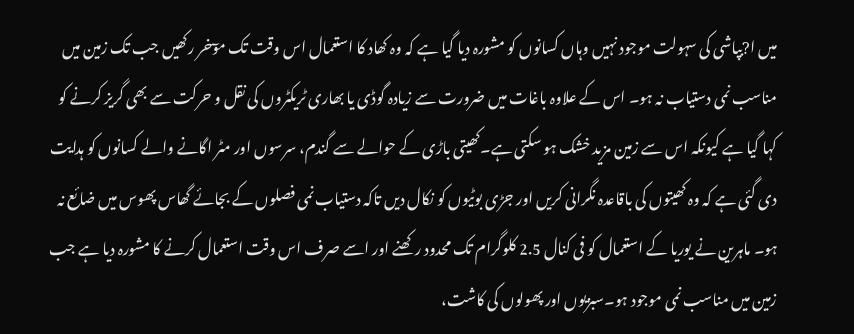میں ا?بپاشی کی سہولت موجود نہیں وہاں کسانوں کو مشورہ دیا گیا ہے کہ وہ کھاد کا استعمال اس وقت تک موٓخر رکھیں جب تک زمین میں مناسب نمی دستیاب نہ ہو۔ اس کے علاوہ باغات میں ضرورت سے زیادہ گوڈی یا بھاری ٹریکٹروں کی نقل و حرکت سے بھی گریز کرنے کو کہا گیا ہے کیونکہ اس سے زمین مزید خشک ہو سکتی ہے۔کھیتی باڑی کے حوالے سے گندم، سرسوں اور مٹر اگانے والے کسانوں کو ہدایت دی گئی ہے کہ وہ کھیتوں کی باقاعدہ نگرانی کریں اور جڑی بوٹیوں کو نکال دیں تاکہ دستیاب نمی فصلوں کے بجائے گھاس پھوس میں ضائع نہ ہو۔ ماہرین نے یوریا کے استعمال کو فی کنال 2.5 کلوگرام تک محدود رکھنے اور اسے صرف اس وقت استعمال کرنے کا مشورہ دیا ہے جب زمین میں مناسب نمی موجود ہو۔سبزیوں اور پھولوں کی کاشت،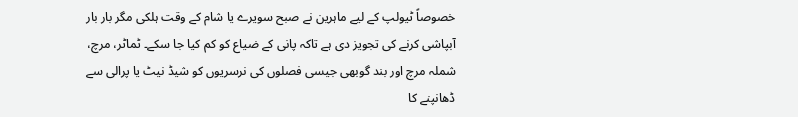خصوصاً ٹیولپ کے لیے ماہرین نے صبح سویرے یا شام کے وقت ہلکی مگر بار بار آبپاشی کرنے کی تجویز دی ہے تاکہ پانی کے ضیاع کو کم کیا جا سکے۔ ٹماٹر، مرچ، شملہ مرچ اور بند گوبھی جیسی فصلوں کی نرسریوں کو شیڈ نیٹ یا پرالی سے ڈھانپنے کا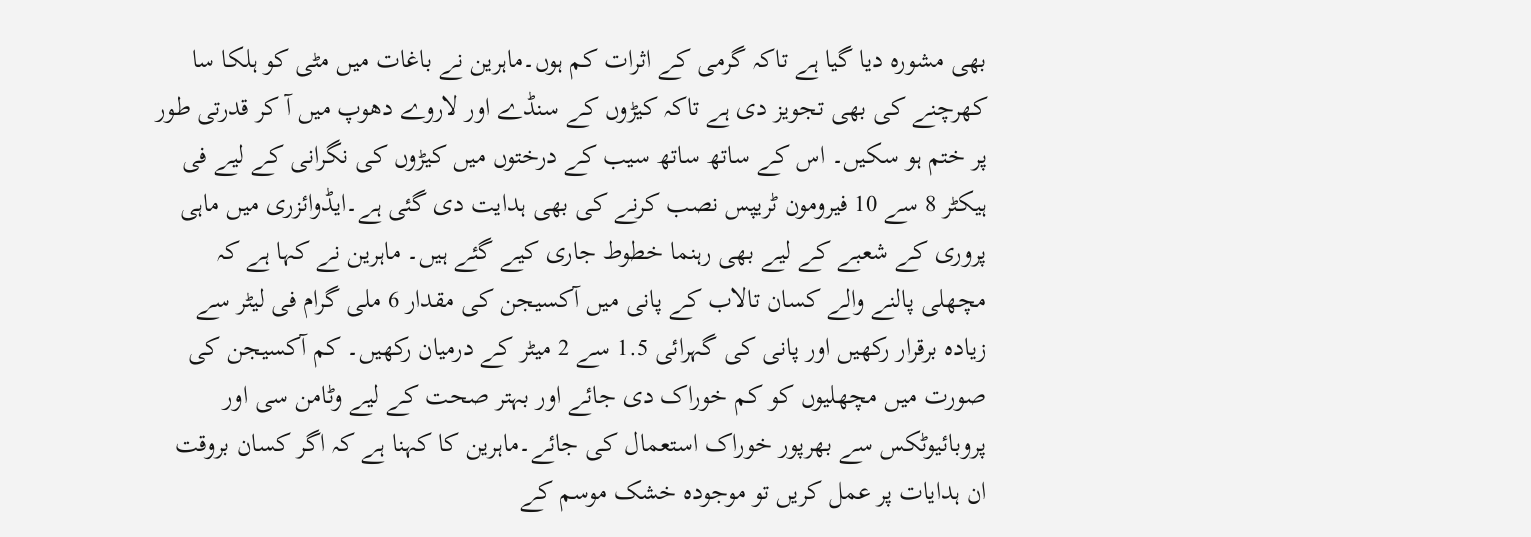بھی مشورہ دیا گیا ہے تاکہ گرمی کے اثرات کم ہوں۔ماہرین نے باغات میں مٹی کو ہلکا سا کھرچنے کی بھی تجویز دی ہے تاکہ کیڑوں کے سنڈے اور لاروے دھوپ میں آ کر قدرتی طور پر ختم ہو سکیں۔ اس کے ساتھ ساتھ سیب کے درختوں میں کیڑوں کی نگرانی کے لیے فی ہیکٹر 8 سے 10 فیرومون ٹریپس نصب کرنے کی بھی ہدایت دی گئی ہے۔ایڈوائزری میں ماہی پروری کے شعبے کے لیے بھی رہنما خطوط جاری کیے گئے ہیں۔ ماہرین نے کہا ہے کہ مچھلی پالنے والے کسان تالاب کے پانی میں آکسیجن کی مقدار 6 ملی گرام فی لیٹر سے زیادہ برقرار رکھیں اور پانی کی گہرائی 1.5 سے 2 میٹر کے درمیان رکھیں۔ کم آکسیجن کی صورت میں مچھلیوں کو کم خوراک دی جائے اور بہتر صحت کے لیے وٹامن سی اور پروبائیوٹکس سے بھرپور خوراک استعمال کی جائے۔ماہرین کا کہنا ہے کہ اگر کسان بروقت ان ہدایات پر عمل کریں تو موجودہ خشک موسم کے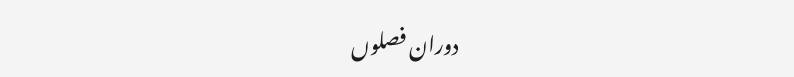دوران فصلوں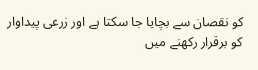کو نقصان سے بچایا جا سکتا ہے اور زرعی پیداوار کو برقرار رکھنے میں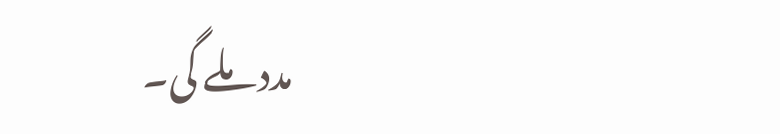مدد ملے گی۔